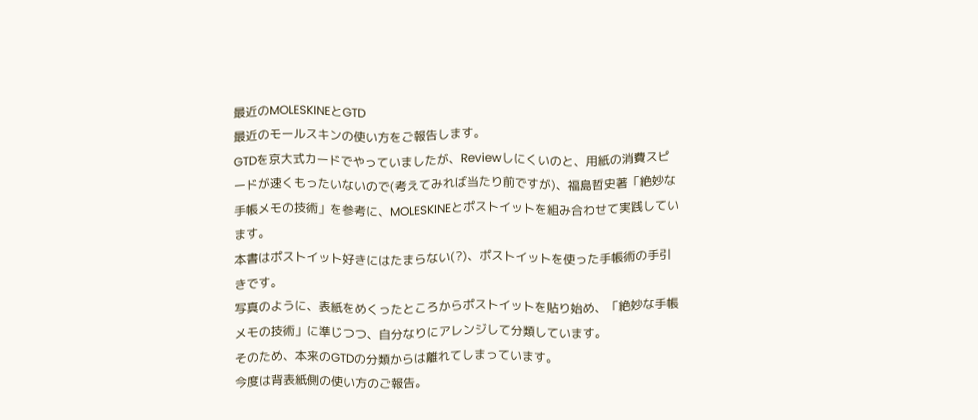最近のMOLESKINEとGTD
最近のモールスキンの使い方をご報告します。
GTDを京大式カードでやっていましたが、Reviewしにくいのと、用紙の消費スピードが速くもったいないので(考えてみれば当たり前ですが)、福島哲史著「絶妙な手帳メモの技術」を参考に、MOLESKINEとポストイットを組み合わせて実践しています。
本書はポストイット好きにはたまらない(?)、ポストイットを使った手帳術の手引きです。
写真のように、表紙をめくったところからポストイットを貼り始め、「絶妙な手帳メモの技術」に準じつつ、自分なりにアレンジして分類しています。
そのため、本来のGTDの分類からは離れてしまっています。
今度は背表紙側の使い方のご報告。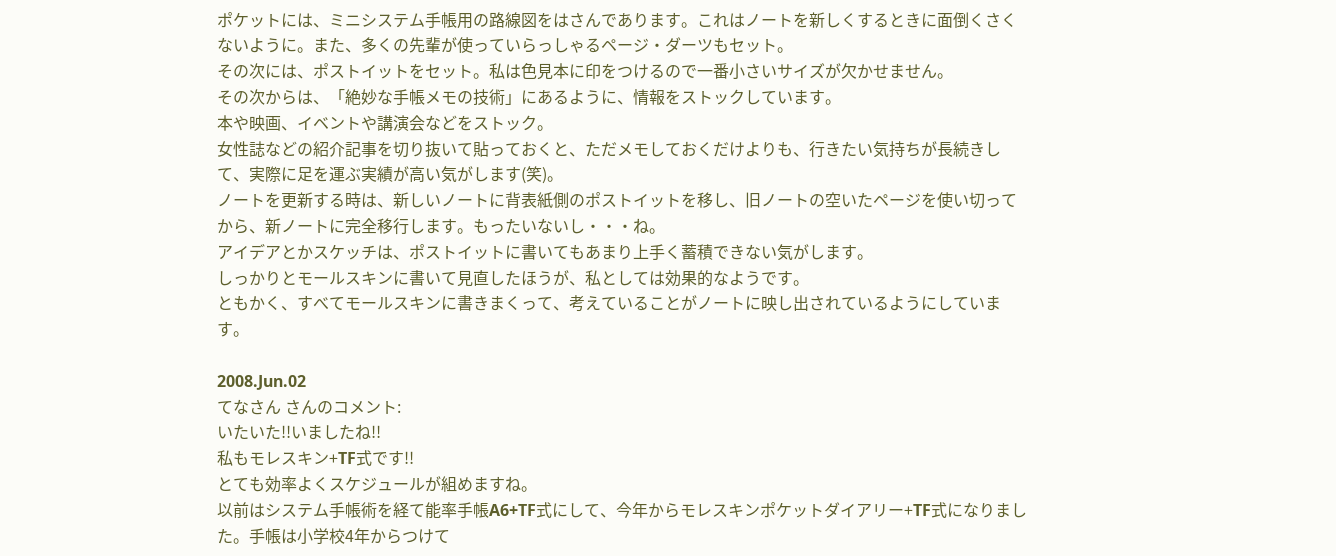ポケットには、ミニシステム手帳用の路線図をはさんであります。これはノートを新しくするときに面倒くさくないように。また、多くの先輩が使っていらっしゃるページ・ダーツもセット。
その次には、ポストイットをセット。私は色見本に印をつけるので一番小さいサイズが欠かせません。
その次からは、「絶妙な手帳メモの技術」にあるように、情報をストックしています。
本や映画、イベントや講演会などをストック。
女性誌などの紹介記事を切り抜いて貼っておくと、ただメモしておくだけよりも、行きたい気持ちが長続きして、実際に足を運ぶ実績が高い気がします(笑)。
ノートを更新する時は、新しいノートに背表紙側のポストイットを移し、旧ノートの空いたページを使い切ってから、新ノートに完全移行します。もったいないし・・・ね。
アイデアとかスケッチは、ポストイットに書いてもあまり上手く蓄積できない気がします。
しっかりとモールスキンに書いて見直したほうが、私としては効果的なようです。
ともかく、すべてモールスキンに書きまくって、考えていることがノートに映し出されているようにしています。

2008.Jun.02
てなさん さんのコメント:
いたいた!!いましたね!!
私もモレスキン+TF式です!!
とても効率よくスケジュールが組めますね。
以前はシステム手帳術を経て能率手帳A6+TF式にして、今年からモレスキンポケットダイアリー+TF式になりました。手帳は小学校4年からつけて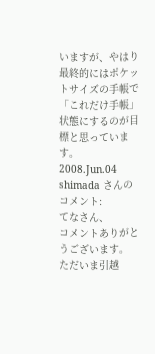いますが、やはり最終的にはポケットサイズの手帳で「これだけ手帳」状態にするのが目標と思っています。
2008.Jun.04
shimada さんのコメント:
てなさん、
コメントありがとうございます。
ただいま引越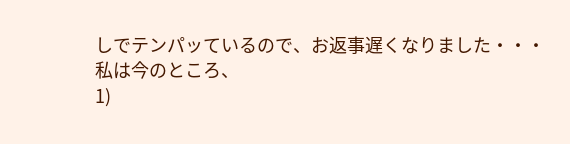しでテンパッているので、お返事遅くなりました・・・
私は今のところ、
1)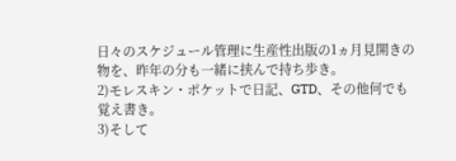日々のスケジュール管理に生産性出版の1ヵ月見開きの物を、昨年の分も一緒に挟んで持ち歩き。
2)モレスキン・ポケットで日記、GTD、その他何でも覚え書き。
3)そして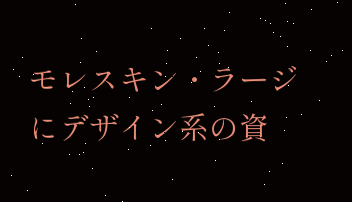モレスキン・ラージにデザイン系の資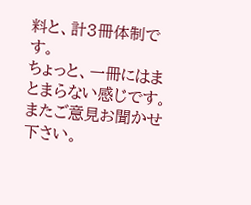料と、計3冊体制です。
ちょっと、一冊にはまとまらない感じです。
またご意見お聞かせ下さい。